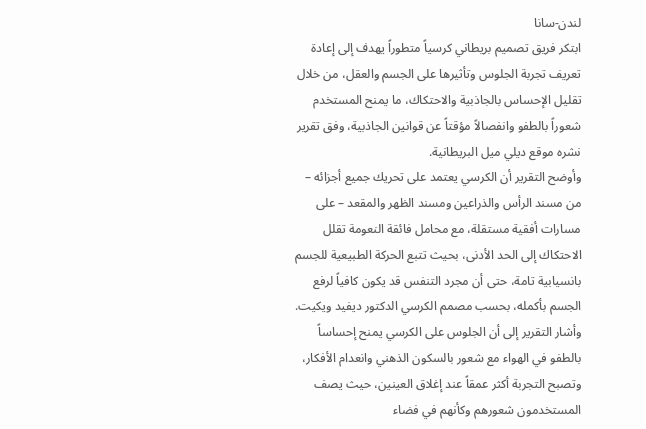لندن-سانا
ابتكر فريق تصميم بريطاني كرسياً متطوراً يهدف إلى إعادة تعريف تجربة الجلوس وتأثيرها على الجسم والعقل، من خلال تقليل الإحساس بالجاذبية والاحتكاك، ما يمنح المستخدم شعوراً بالطفو وانفصالاً مؤقتاً عن قوانين الجاذبية، وفق تقرير نشره موقع ديلي ميل البريطانية.
وأوضح التقرير أن الكرسي يعتمد على تحريك جميع أجزائه – من مسند الرأس والذراعين ومسند الظهر والمقعد – على مسارات أفقية مستقلة، مع محامل فائقة النعومة تقلل الاحتكاك إلى الحد الأدنى، بحيث تتبع الحركة الطبيعية للجسم بانسيابية تامة، حتى أن مجرد التنفس قد يكون كافياً لرفع الجسم بأكمله، بحسب مصمم الكرسي الدكتور ديفيد ويكيت.
وأشار التقرير إلى أن الجلوس على الكرسي يمنح إحساساً بالطفو في الهواء مع شعور بالسكون الذهني وانعدام الأفكار، وتصبح التجربة أكثر عمقاً عند إغلاق العينين، حيث يصف المستخدمون شعورهم وكأنهم في فضاء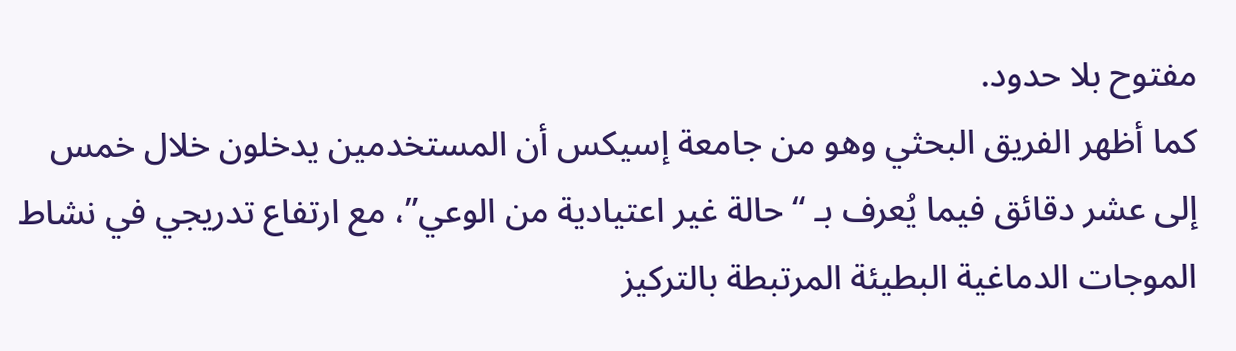مفتوح بلا حدود.
كما أظهر الفريق البحثي وهو من جامعة إسيكس أن المستخدمين يدخلون خلال خمس إلى عشر دقائق فيما يُعرف بـ “حالة غير اعتيادية من الوعي”، مع ارتفاع تدريجي في نشاط الموجات الدماغية البطيئة المرتبطة بالتركيز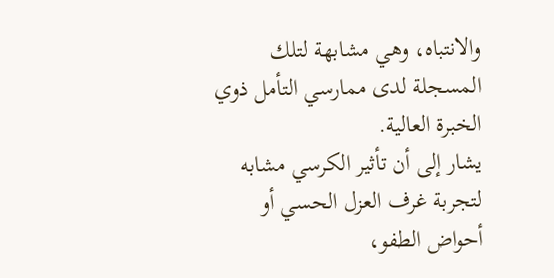والانتباه، وهي مشابهة لتلك المسجلة لدى ممارسي التأمل ذوي الخبرة العالية.
يشار إلى أن تأثير الكرسي مشابه لتجربة غرف العزل الحسي أو أحواض الطفو،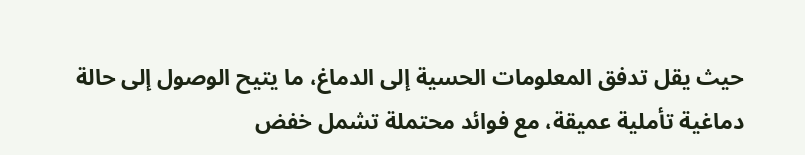حيث يقل تدفق المعلومات الحسية إلى الدماغ، ما يتيح الوصول إلى حالة دماغية تأملية عميقة، مع فوائد محتملة تشمل خفض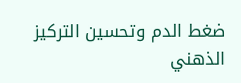ضغط الدم وتحسين التركيز الذهني